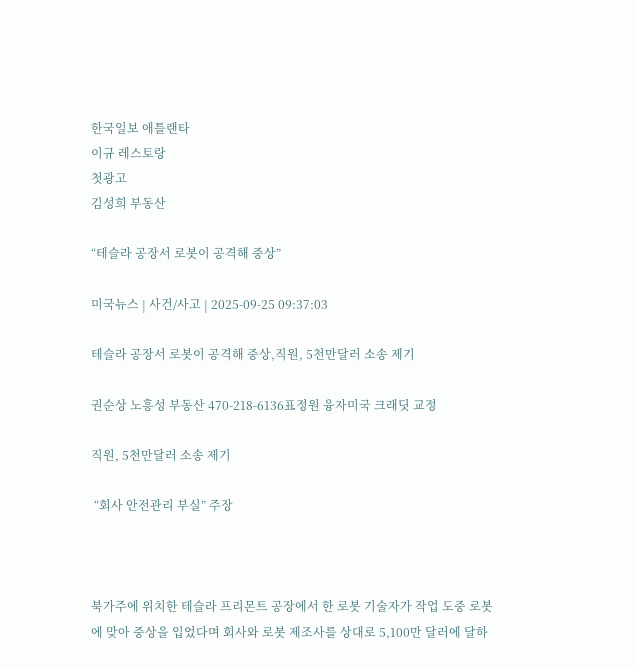한국일보 애틀랜타
이규 레스토랑
첫광고
김성희 부동산

“테슬라 공장서 로봇이 공격해 중상”

미국뉴스 | 사건/사고 | 2025-09-25 09:37:03

테슬라 공장서 로봇이 공격해 중상,직원, 5천만달러 소송 제기

권순상 노흥성 부동산 470-218-6136표정원 융자미국 크래딧 교정

직원, 5천만달러 소송 제기

 “회사 안전관리 부실” 주장



북가주에 위치한 테슬라 프리몬트 공장에서 한 로봇 기술자가 작업 도중 로봇에 맞아 중상을 입었다며 회사와 로봇 제조사를 상대로 5,100만 달러에 달하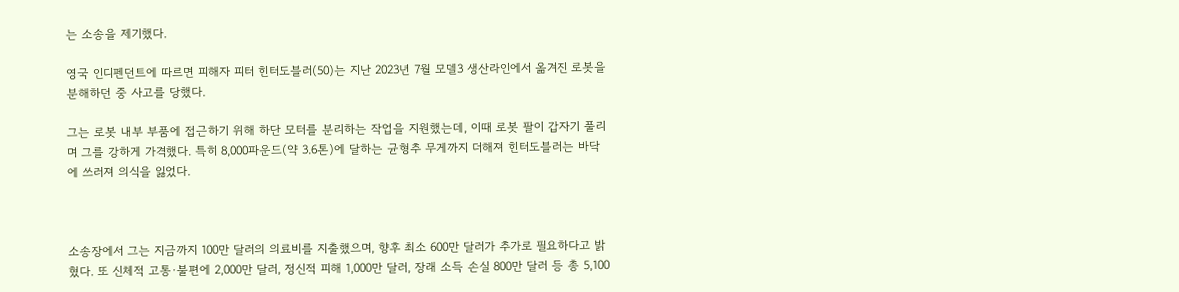는 소송을 제기했다.

영국 인디펜던트에 따르면 피해자 피터 힌터도블러(50)는 지난 2023년 7월 모델3 생산라인에서 옮겨진 로봇을 분해하던 중 사고를 당했다.

그는 로봇 내부 부품에 접근하기 위해 하단 모터를 분리하는 작업을 지원했는데, 이때 로봇 팔이 갑자기 풀리며 그를 강하게 가격했다. 특히 8,000파운드(약 3.6톤)에 달하는 균형추 무게까지 더해져 힌터도블러는 바닥에 쓰러져 의식을 잃었다.



소송장에서 그는 지금까지 100만 달러의 의료비를 지출했으며, 향후 최소 600만 달러가 추가로 필요하다고 밝혔다. 또 신체적 고통·불편에 2,000만 달러, 정신적 피해 1,000만 달러, 장래 소득 손실 800만 달러 등 총 5,100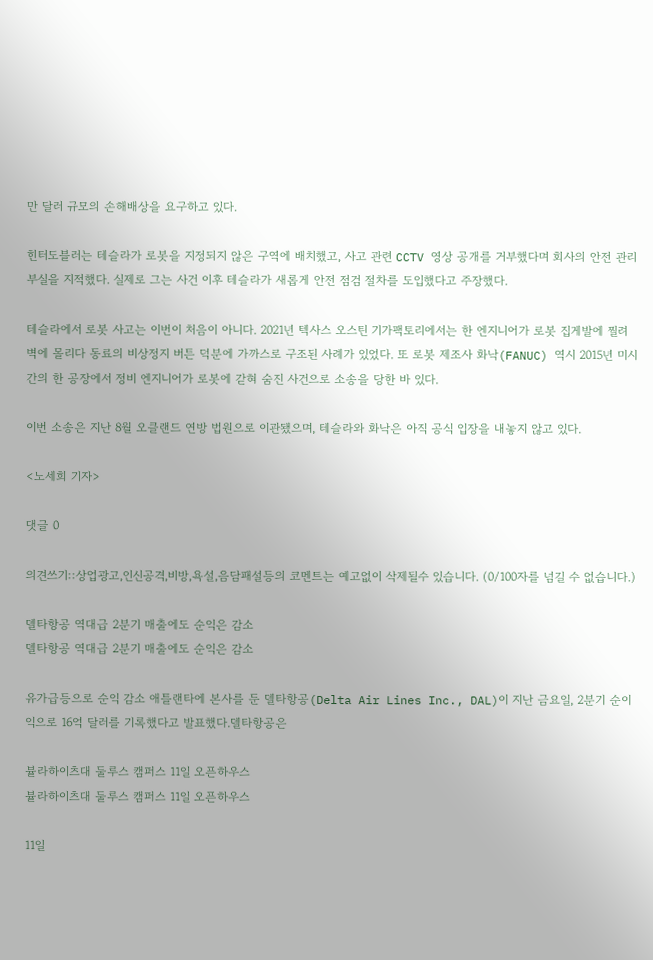만 달러 규모의 손해배상을 요구하고 있다.

힌터도블러는 테슬라가 로봇을 지정되지 않은 구역에 배치했고, 사고 관련 CCTV 영상 공개를 거부했다며 회사의 안전 관리 부실을 지적했다. 실제로 그는 사건 이후 테슬라가 새롭게 안전 점검 절차를 도입했다고 주장했다.

테슬라에서 로봇 사고는 이번이 처음이 아니다. 2021년 텍사스 오스틴 기가팩토리에서는 한 엔지니어가 로봇 집게발에 찔려 벽에 몰리다 동료의 비상정지 버튼 덕분에 가까스로 구조된 사례가 있었다. 또 로봇 제조사 화낙(FANUC) 역시 2015년 미시간의 한 공장에서 정비 엔지니어가 로봇에 갇혀 숨진 사건으로 소송을 당한 바 있다.

이번 소송은 지난 8월 오클랜드 연방 법원으로 이관됐으며, 테슬라와 화낙은 아직 공식 입장을 내놓지 않고 있다.

<노세희 기자>

댓글 0

의견쓰기::상업광고,인신공격,비방,욕설,음담패설등의 코멘트는 예고없이 삭제될수 있습니다. (0/100자를 넘길 수 없습니다.)

델타항공 역대급 2분기 매출에도 순익은 감소
델타항공 역대급 2분기 매출에도 순익은 감소

유가급등으로 순익 감소 애틀랜타에 본사를 둔 델타항공(Delta Air Lines Inc., DAL)이 지난 금요일, 2분기 순이익으로 16억 달러를 기록했다고 발표했다.델타항공은

뷸라하이츠대 둘루스 캠퍼스 11일 오픈하우스
뷸라하이츠대 둘루스 캠퍼스 11일 오픈하우스

11일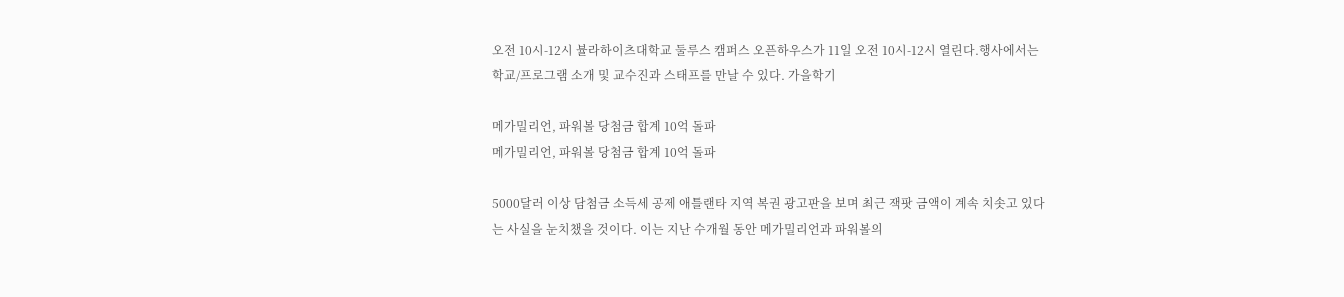오전 10시-12시 뷸라하이츠대학교 둘루스 캠퍼스 오픈하우스가 11일 오전 10시-12시 열린다.행사에서는 학교/프로그램 소개 및 교수진과 스태프를 만날 수 있다. 가을학기

메가밀리언, 파워볼 당첨금 합계 10억 돌파
메가밀리언, 파워볼 당첨금 합계 10억 돌파

5000달러 이상 담첨금 소득세 공제 애틀랜타 지역 복권 광고판을 보며 최근 잭팟 금액이 계속 치솟고 있다는 사실을 눈치챘을 것이다. 이는 지난 수개월 동안 메가밀리언과 파워볼의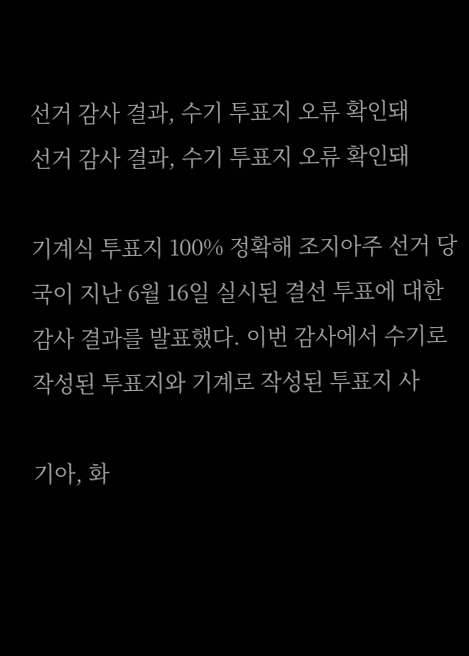선거 감사 결과, 수기 투표지 오류 확인돼
선거 감사 결과, 수기 투표지 오류 확인돼

기계식 투표지 100% 정확해 조지아주 선거 당국이 지난 6월 16일 실시된 결선 투표에 대한 감사 결과를 발표했다. 이번 감사에서 수기로 작성된 투표지와 기계로 작성된 투표지 사

기아, 화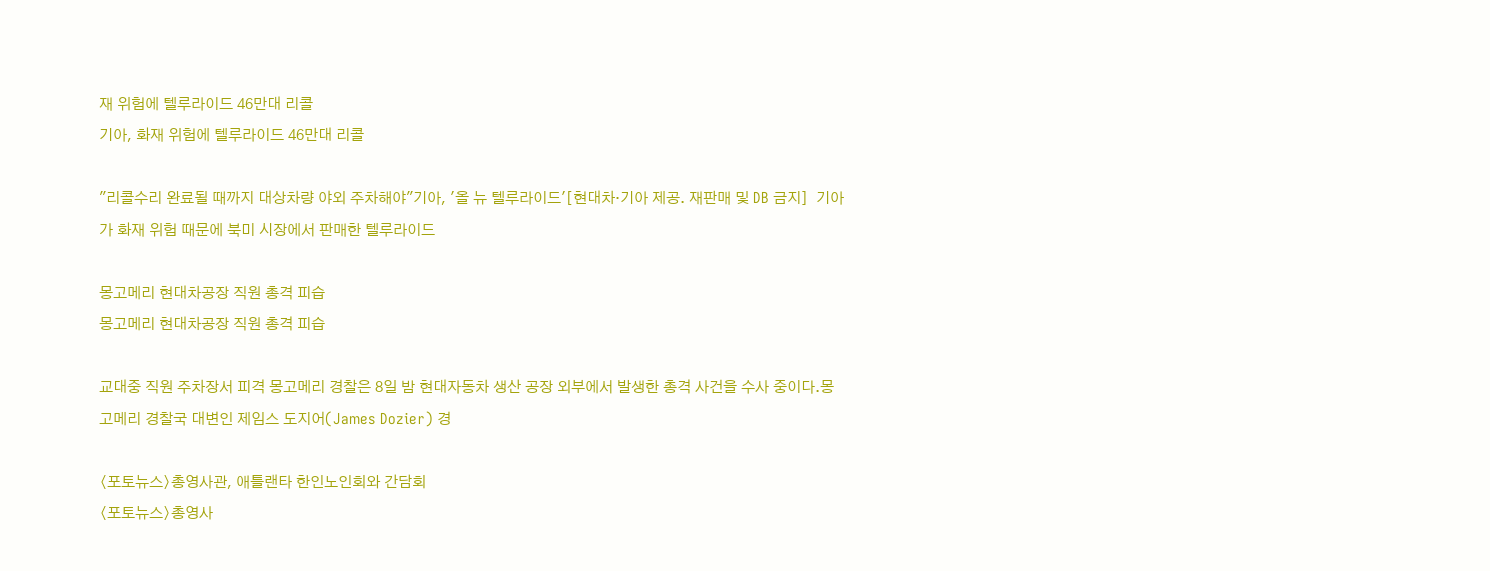재 위험에 텔루라이드 46만대 리콜
기아, 화재 위험에 텔루라이드 46만대 리콜

"리콜수리 완료될 때까지 대상차량 야외 주차해야"기아, '올 뉴 텔루라이드'[현대차·기아 제공. 재판매 및 DB 금지]  기아가 화재 위험 때문에 북미 시장에서 판매한 텔루라이드

몽고메리 현대차공장 직원 총격 피습
몽고메리 현대차공장 직원 총격 피습

교대중 직원 주차장서 피격 몽고메리 경찰은 8일 밤 현대자동차 생산 공장 외부에서 발생한 총격 사건을 수사 중이다.몽고메리 경찰국 대변인 제임스 도지어(James Dozier) 경

〈포토뉴스〉총영사관, 애틀랜타 한인노인회와 간담회
〈포토뉴스〉총영사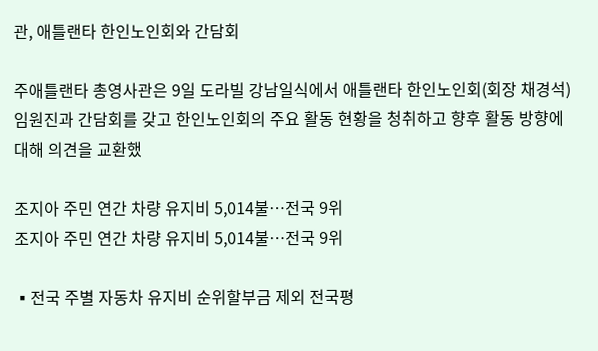관, 애틀랜타 한인노인회와 간담회

주애틀랜타 총영사관은 9일 도라빌 강남일식에서 애틀랜타 한인노인회(회장 채경석) 임원진과 간담회를 갖고 한인노인회의 주요 활동 현황을 청취하고 향후 활동 방향에 대해 의견을 교환했

조지아 주민 연간 차량 유지비 5,014불…전국 9위
조지아 주민 연간 차량 유지비 5,014불…전국 9위

▪전국 주별 자동차 유지비 순위할부금 제외 전국평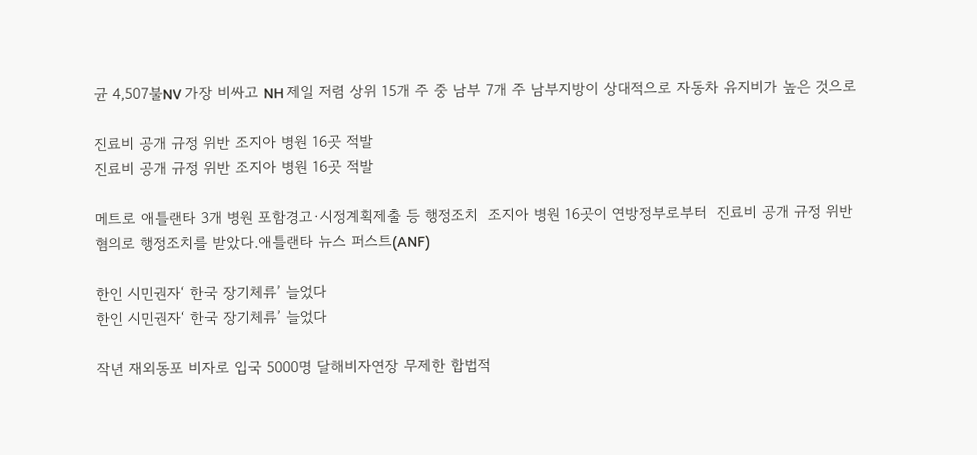균 4,507불NV 가장 비싸고 NH 제일 저렴 상위 15개 주 중 남부 7개 주 남부지방이 상대적으로 자동차 유지비가 높은 것으로

진료비 공개 규정 위반 조지아 병원 16곳 적발
진료비 공개 규정 위반 조지아 병원 16곳 적발

메트로 애틀랜타 3개 병원 포함경고∙시정계획제출 등 행정조치  조지아 병원 16곳이 연방정부로부터  진료비 공개 규정 위반 혐의로 행정조치를 받았다.애틀랜타 뉴스 퍼스트(ANF)

한인 시민권자‘ 한국 장기체류’ 늘었다
한인 시민권자‘ 한국 장기체류’ 늘었다

작년 재외동포 비자로 입국 5000명 달해비자연장 무제한 합법적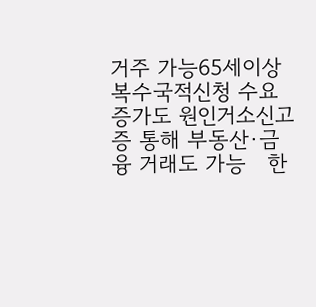거주 가능65세이상 복수국적신청 수요 증가도 원인거소신고증 통해 부동산·금융 거래도 가능   한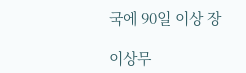국에 90일 이상 장

이상무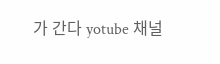가 간다 yotube 채널